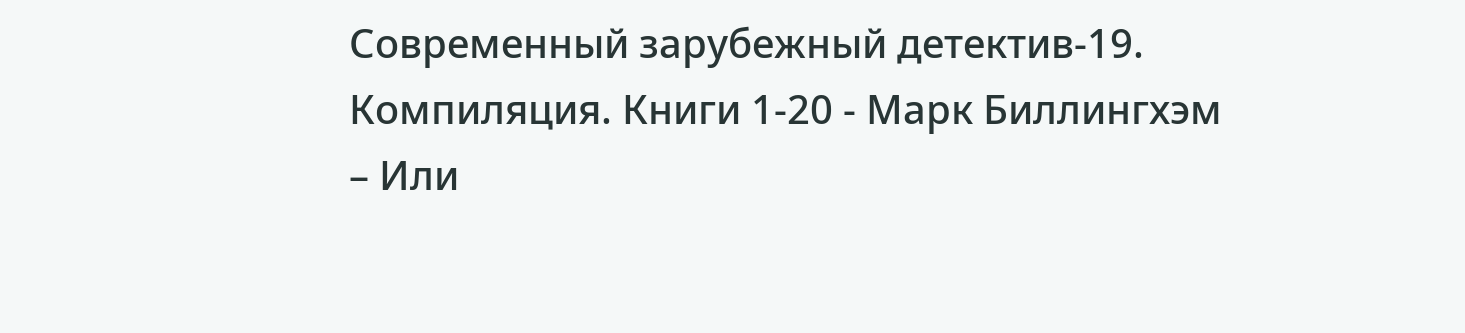Современный зарубежный детектив-19. Компиляция. Книги 1-20 - Марк Биллингхэм
– Или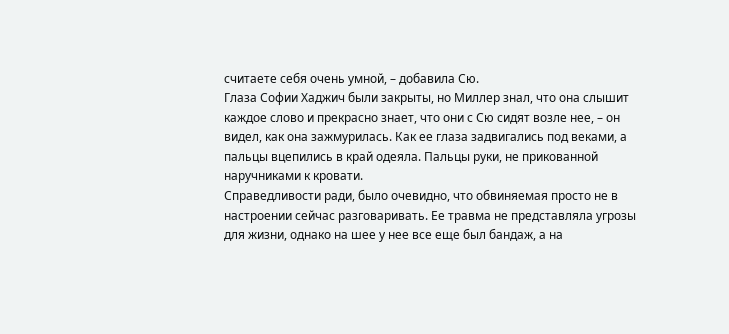считаете себя очень умной, – добавила Сю.
Глаза Софии Хаджич были закрыты, но Миллер знал, что она слышит каждое слово и прекрасно знает, что они с Сю сидят возле нее, – он видел, как она зажмурилась. Как ее глаза задвигались под веками, а пальцы вцепились в край одеяла. Пальцы руки, не прикованной наручниками к кровати.
Справедливости ради, было очевидно, что обвиняемая просто не в настроении сейчас разговаривать. Ее травма не представляла угрозы для жизни, однако на шее у нее все еще был бандаж, а на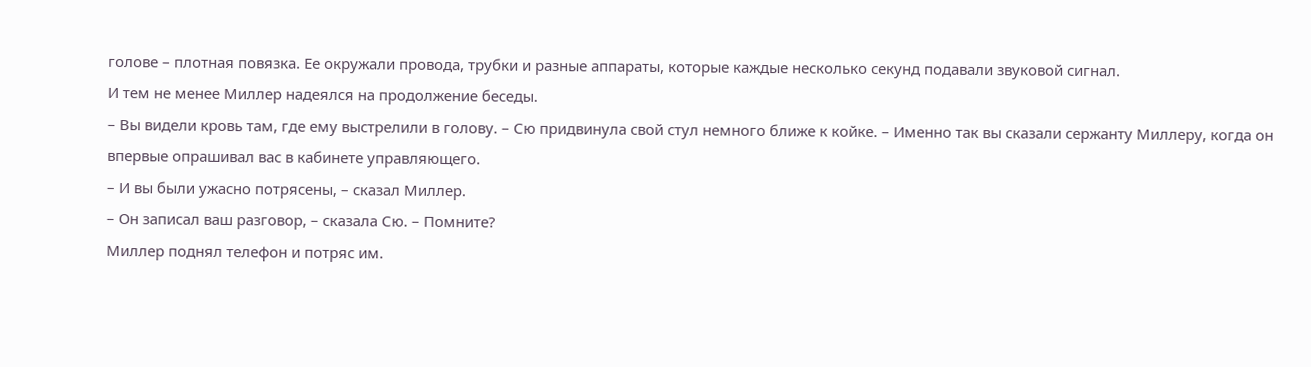голове – плотная повязка. Ее окружали провода, трубки и разные аппараты, которые каждые несколько секунд подавали звуковой сигнал.
И тем не менее Миллер надеялся на продолжение беседы.
– Вы видели кровь там, где ему выстрелили в голову. – Сю придвинула свой стул немного ближе к койке. – Именно так вы сказали сержанту Миллеру, когда он впервые опрашивал вас в кабинете управляющего.
– И вы были ужасно потрясены, – сказал Миллер.
– Он записал ваш разговор, – сказала Сю. – Помните?
Миллер поднял телефон и потряс им.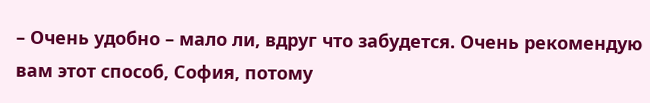– Очень удобно – мало ли, вдруг что забудется. Очень рекомендую вам этот способ, София, потому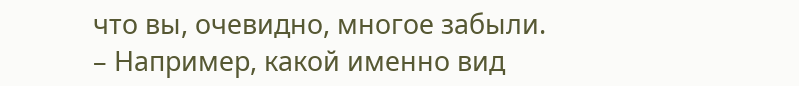что вы, очевидно, многое забыли.
– Например, какой именно вид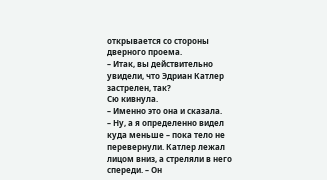открывается со стороны дверного проема.
– Итак, вы действительно увидели, что Эдриан Катлер застрелен, так?
Сю кивнула.
– Именно это она и сказала.
– Ну, а я определенно видел куда меньше – пока тело не перевернули. Катлер лежал лицом вниз, а стреляли в него спереди. – Он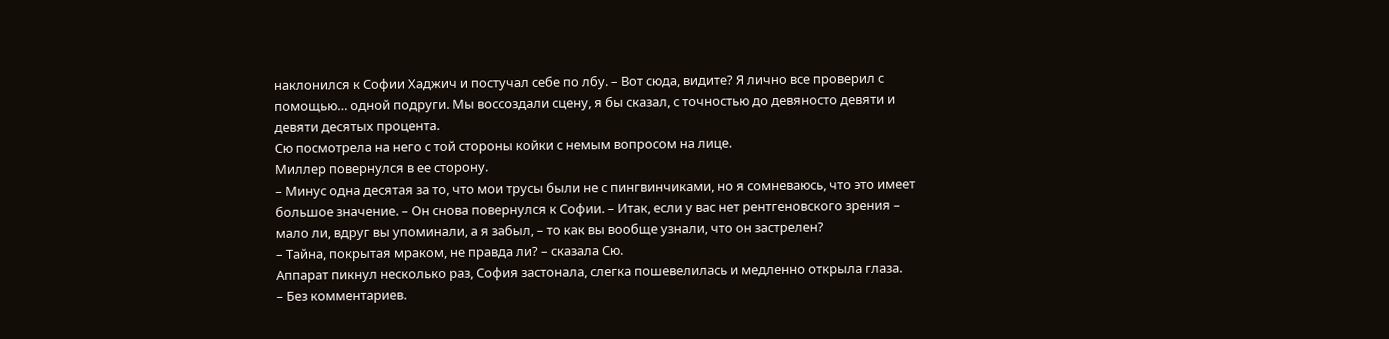наклонился к Софии Хаджич и постучал себе по лбу. – Вот сюда, видите? Я лично все проверил с помощью… одной подруги. Мы воссоздали сцену, я бы сказал, с точностью до девяносто девяти и девяти десятых процента.
Сю посмотрела на него с той стороны койки с немым вопросом на лице.
Миллер повернулся в ее сторону.
– Минус одна десятая за то, что мои трусы были не с пингвинчиками, но я сомневаюсь, что это имеет большое значение. – Он снова повернулся к Софии. – Итак, если у вас нет рентгеновского зрения – мало ли, вдруг вы упоминали, а я забыл, – то как вы вообще узнали, что он застрелен?
– Тайна, покрытая мраком, не правда ли? – сказала Сю.
Аппарат пикнул несколько раз, София застонала, слегка пошевелилась и медленно открыла глаза.
– Без комментариев.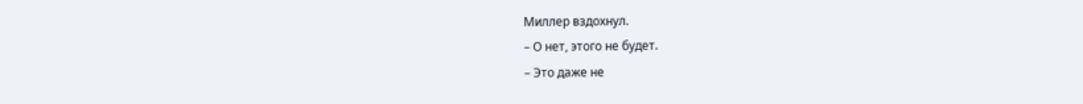Миллер вздохнул.
– О нет, этого не будет.
– Это даже не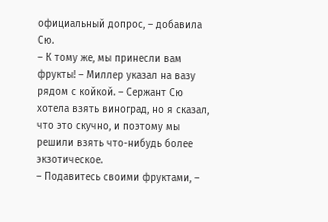официальный допрос, – добавила Сю.
– К тому же, мы принесли вам фрукты! – Миллер указал на вазу рядом с койкой. – Сержант Сю хотела взять виноград, но я сказал, что это скучно, и поэтому мы решили взять что-нибудь более экзотическое.
– Подавитесь своими фруктами, –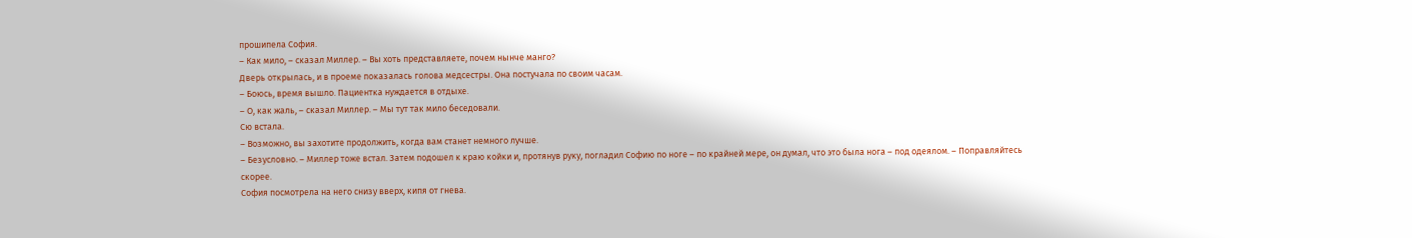прошипела София.
– Как мило, – сказал Миллер. – Вы хоть представляете, почем нынче манго?
Дверь открылась, и в проеме показалась голова медсестры. Она постучала по своим часам.
– Боюсь, время вышло. Пациентка нуждается в отдыхе.
– О, как жаль, – сказал Миллер. – Мы тут так мило беседовали.
Сю встала.
– Возможно, вы захотите продолжить, когда вам станет немного лучше.
– Безусловно. – Миллер тоже встал. Затем подошел к краю койки и, протянув руку, погладил Софию по ноге – по крайней мере, он думал, что это была нога – под одеялом. – Поправляйтесь скорее.
София посмотрела на него снизу вверх, кипя от гнева.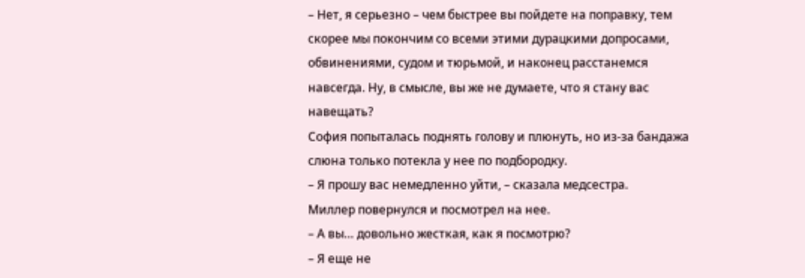– Нет, я серьезно – чем быстрее вы пойдете на поправку, тем скорее мы покончим со всеми этими дурацкими допросами, обвинениями, судом и тюрьмой, и наконец расстанемся навсегда. Ну, в смысле, вы же не думаете, что я стану вас навещать?
София попыталась поднять голову и плюнуть, но из-за бандажа слюна только потекла у нее по подбородку.
– Я прошу вас немедленно уйти, – сказала медсестра.
Миллер повернулся и посмотрел на нее.
– А вы… довольно жесткая, как я посмотрю?
– Я еще не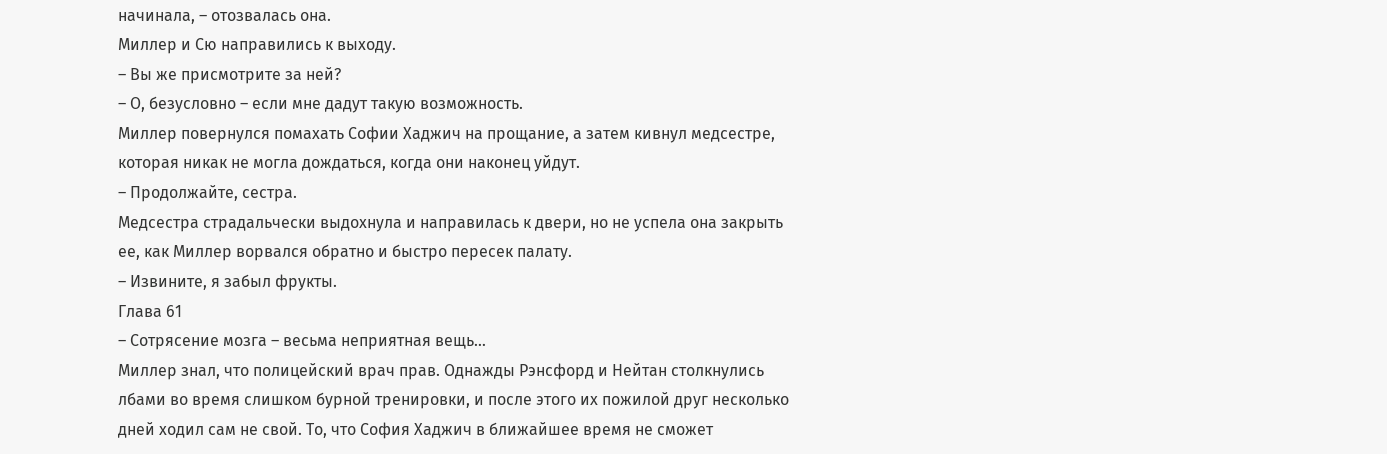начинала, – отозвалась она.
Миллер и Сю направились к выходу.
– Вы же присмотрите за ней?
– О, безусловно – если мне дадут такую возможность.
Миллер повернулся помахать Софии Хаджич на прощание, а затем кивнул медсестре, которая никак не могла дождаться, когда они наконец уйдут.
– Продолжайте, сестра.
Медсестра страдальчески выдохнула и направилась к двери, но не успела она закрыть ее, как Миллер ворвался обратно и быстро пересек палату.
– Извините, я забыл фрукты.
Глава 61
– Сотрясение мозга – весьма неприятная вещь…
Миллер знал, что полицейский врач прав. Однажды Рэнсфорд и Нейтан столкнулись лбами во время слишком бурной тренировки, и после этого их пожилой друг несколько дней ходил сам не свой. То, что София Хаджич в ближайшее время не сможет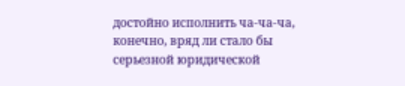достойно исполнить ча-ча-ча, конечно, вряд ли стало бы серьезной юридической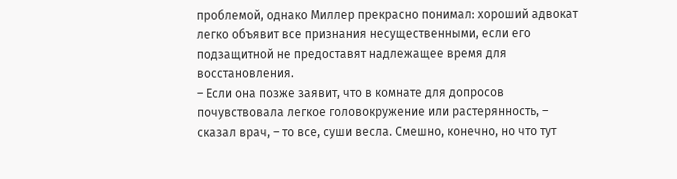проблемой, однако Миллер прекрасно понимал: хороший адвокат легко объявит все признания несущественными, если его подзащитной не предоставят надлежащее время для восстановления.
– Если она позже заявит, что в комнате для допросов почувствовала легкое головокружение или растерянность, – сказал врач, – то все, суши весла. Смешно, конечно, но что тут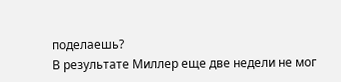поделаешь?
В результате Миллер еще две недели не мог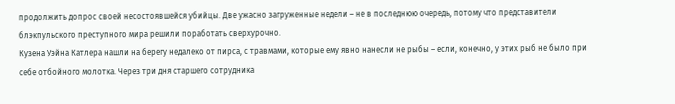продолжить допрос своей несостоявшейся убийцы. Две ужасно загруженные недели – не в последнюю очередь, потому что представители блэкпульского преступного мира решили поработать сверхурочно.
Кузена Уэйна Катлера нашли на берегу недалеко от пирса, с травмами, которые ему явно нанесли не рыбы – если, конечно, у этих рыб не было при себе отбойного молотка. Через три дня старшего сотрудника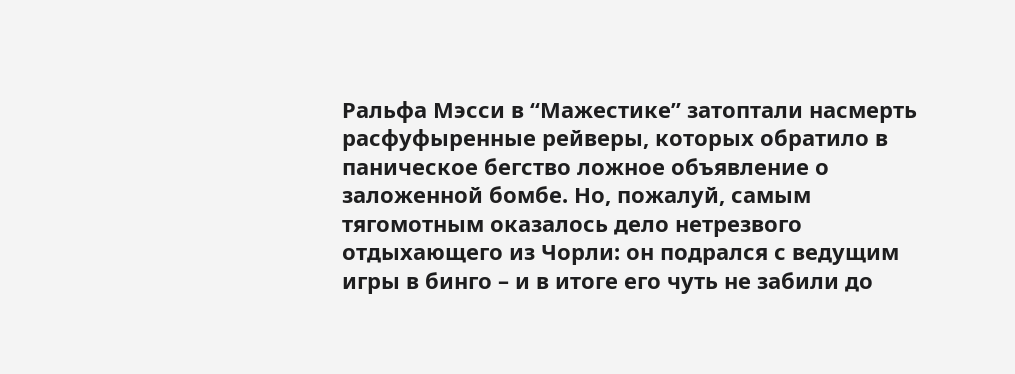Ральфа Мэсси в “Мажестике” затоптали насмерть расфуфыренные рейверы, которых обратило в паническое бегство ложное объявление о заложенной бомбе. Но, пожалуй, самым тягомотным оказалось дело нетрезвого отдыхающего из Чорли: он подрался с ведущим игры в бинго – и в итоге его чуть не забили до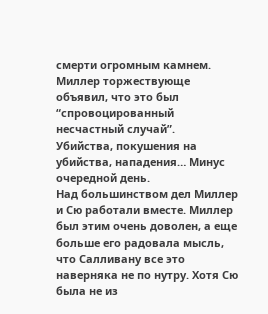смерти огромным камнем.
Миллер торжествующе объявил, что это был “спровоцированный несчастный случай”.
Убийства, покушения на убийства, нападения… Минус очередной день.
Над большинством дел Миллер и Сю работали вместе. Миллер был этим очень доволен, а еще больше его радовала мысль, что Салливану все это наверняка не по нутру. Хотя Сю была не из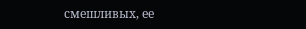смешливых, ее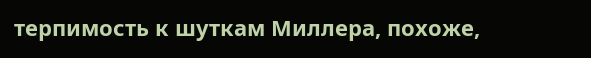терпимость к шуткам Миллера, похоже,